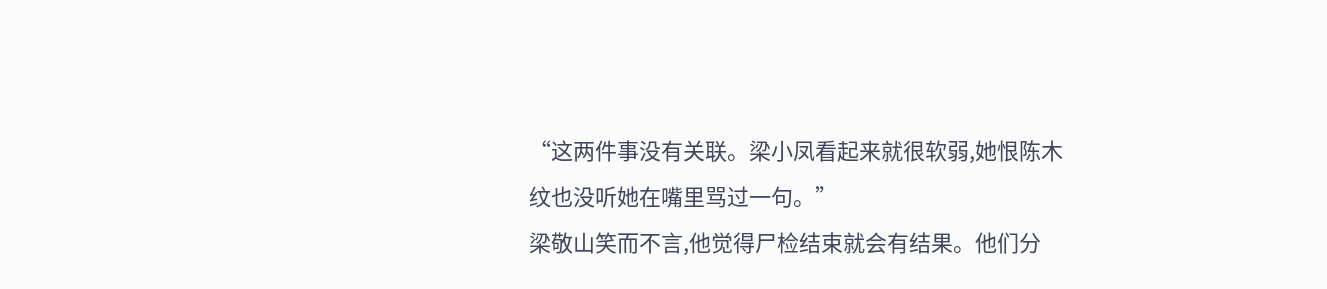“这两件事没有关联。梁小凤看起来就很软弱,她恨陈木纹也没听她在嘴里骂过一句。”
梁敬山笑而不言,他觉得尸检结束就会有结果。他们分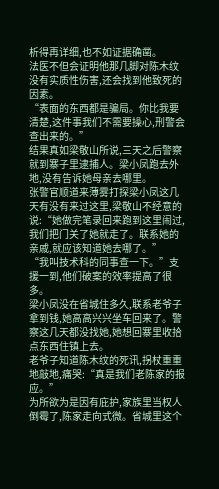析得再详细,也不如证据确凿。
法医不但会证明他那几脚对陈木纹没有实质性伤害,还会找到他致死的因素。
“表面的东西都是骗局。你比我要清楚,这件事我们不需要操心,刑警会查出来的。”
结果真如梁敬山所说,三天之后警察就到寨子里逮捕人。梁小凤跑去外地,没有告诉她母亲去哪里。
张警官顺道来薄雾打探梁小凤这几天有没有来过这里,梁敬山不经意的说:“她做完笔录回来跑到这里闹过,我们把门关了她就走了。联系她的亲戚,就应该知道她去哪了。”
“我叫技术科的同事查一下。”支援一到,他们破案的效率提高了很多。
梁小凤没在省城住多久,联系老爷子拿到钱,她高高兴兴坐车回来了。警察这几天都没找她,她想回寨里收拾点东西住镇上去。
老爷子知道陈木纹的死讯,拐杖重重地敲地,痛哭:“真是我们老陈家的报应。”
为所欲为是因有庇护,家族里当权人倒霉了,陈家走向式微。省城里这个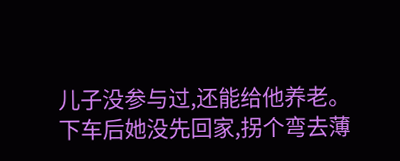儿子没参与过,还能给他养老。
下车后她没先回家,拐个弯去薄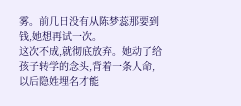雾。前几日没有从陈梦蕊那要到钱,她想再试一次。
这次不成,就彻底放弃。她动了给孩子转学的念头,背着一条人命,以后隐姓埋名才能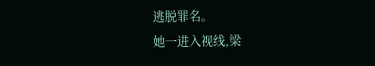逃脱罪名。
她一进入视线,梁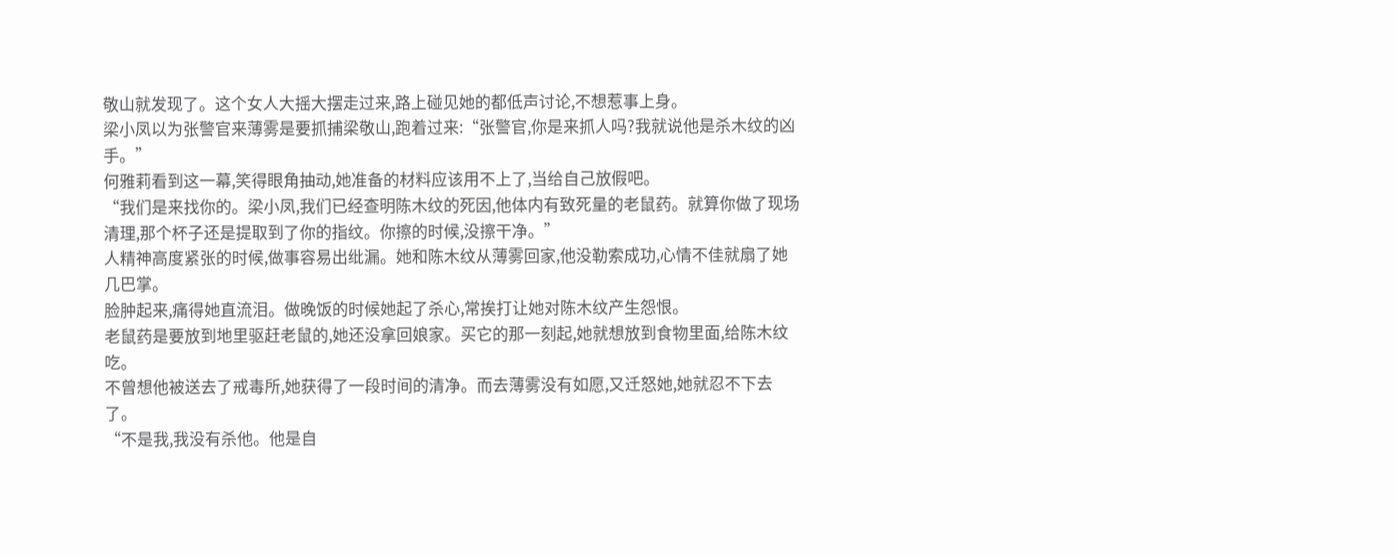敬山就发现了。这个女人大摇大摆走过来,路上碰见她的都低声讨论,不想惹事上身。
梁小凤以为张警官来薄雾是要抓捕梁敬山,跑着过来:“张警官,你是来抓人吗?我就说他是杀木纹的凶手。”
何雅莉看到这一幕,笑得眼角抽动,她准备的材料应该用不上了,当给自己放假吧。
“我们是来找你的。梁小凤,我们已经查明陈木纹的死因,他体内有致死量的老鼠药。就算你做了现场清理,那个杯子还是提取到了你的指纹。你擦的时候,没擦干净。”
人精神高度紧张的时候,做事容易出纰漏。她和陈木纹从薄雾回家,他没勒索成功,心情不佳就扇了她几巴掌。
脸肿起来,痛得她直流泪。做晚饭的时候她起了杀心,常挨打让她对陈木纹产生怨恨。
老鼠药是要放到地里驱赶老鼠的,她还没拿回娘家。买它的那一刻起,她就想放到食物里面,给陈木纹吃。
不曾想他被送去了戒毒所,她获得了一段时间的清净。而去薄雾没有如愿,又迁怒她,她就忍不下去了。
“不是我,我没有杀他。他是自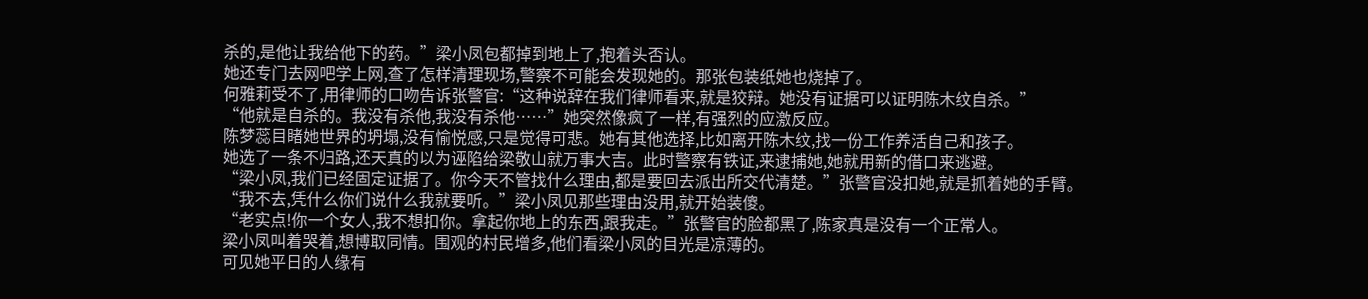杀的,是他让我给他下的药。”梁小凤包都掉到地上了,抱着头否认。
她还专门去网吧学上网,查了怎样清理现场,警察不可能会发现她的。那张包装纸她也烧掉了。
何雅莉受不了,用律师的口吻告诉张警官:“这种说辞在我们律师看来,就是狡辩。她没有证据可以证明陈木纹自杀。”
“他就是自杀的。我没有杀他,我没有杀他……”她突然像疯了一样,有强烈的应激反应。
陈梦蕊目睹她世界的坍塌,没有愉悦感,只是觉得可悲。她有其他选择,比如离开陈木纹,找一份工作养活自己和孩子。
她选了一条不归路,还天真的以为诬陷给梁敬山就万事大吉。此时警察有铁证,来逮捕她,她就用新的借口来逃避。
“梁小凤,我们已经固定证据了。你今天不管找什么理由,都是要回去派出所交代清楚。”张警官没扣她,就是抓着她的手臂。
“我不去,凭什么你们说什么我就要听。”梁小凤见那些理由没用,就开始装傻。
“老实点!你一个女人,我不想扣你。拿起你地上的东西,跟我走。”张警官的脸都黑了,陈家真是没有一个正常人。
梁小凤叫着哭着,想博取同情。围观的村民增多,他们看梁小凤的目光是凉薄的。
可见她平日的人缘有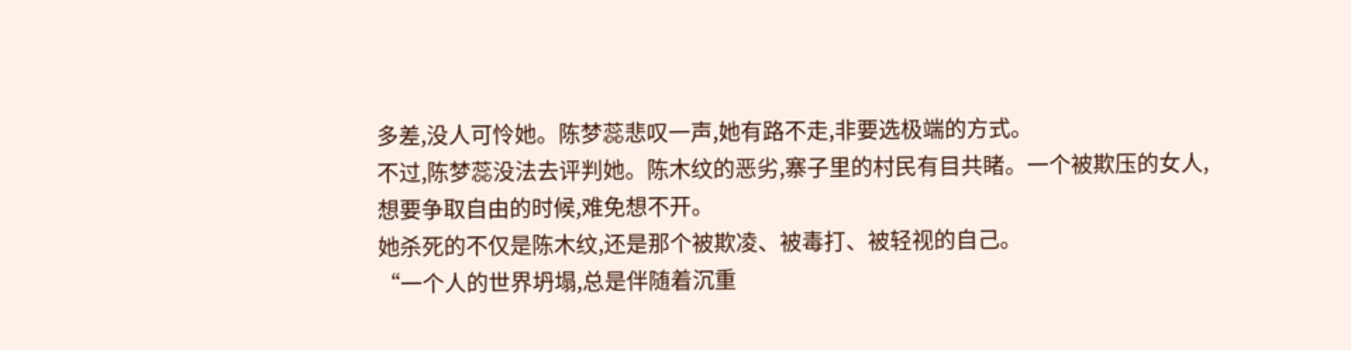多差,没人可怜她。陈梦蕊悲叹一声,她有路不走,非要选极端的方式。
不过,陈梦蕊没法去评判她。陈木纹的恶劣,寨子里的村民有目共睹。一个被欺压的女人,想要争取自由的时候,难免想不开。
她杀死的不仅是陈木纹,还是那个被欺凌、被毒打、被轻视的自己。
“一个人的世界坍塌,总是伴随着沉重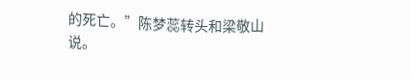的死亡。”陈梦蕊转头和梁敬山说。